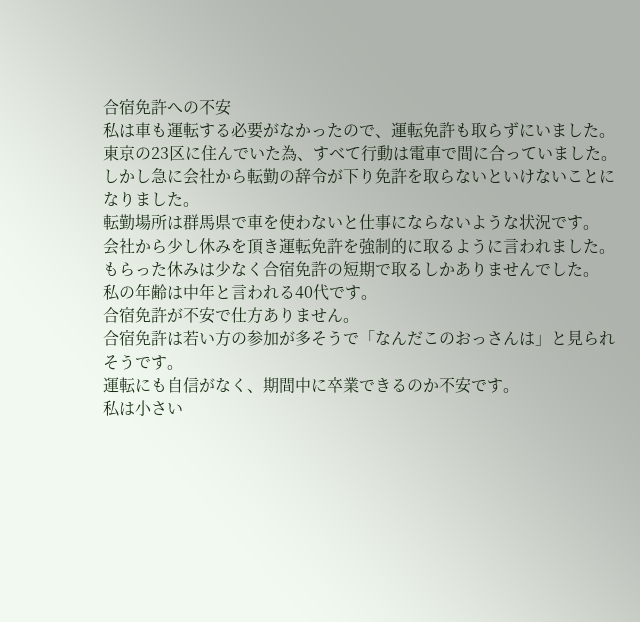合宿免許への不安
私は車も運転する必要がなかったので、運転免許も取らずにいました。
東京の23区に住んでいた為、すべて行動は電車で間に合っていました。
しかし急に会社から転勤の辞令が下り免許を取らないといけないことになりました。
転勤場所は群馬県で車を使わないと仕事にならないような状況です。
会社から少し休みを頂き運転免許を強制的に取るように言われました。
もらった休みは少なく合宿免許の短期で取るしかありませんでした。
私の年齢は中年と言われる40代です。
合宿免許が不安で仕方ありません。
合宿免許は若い方の参加が多そうで「なんだこのおっさんは」と見られそうです。
運転にも自信がなく、期間中に卒業できるのか不安です。
私は小さい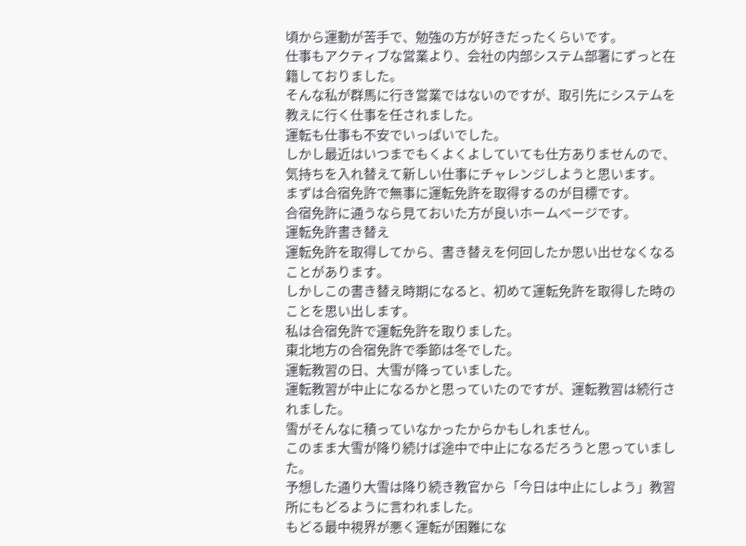頃から運動が苦手で、勉強の方が好きだったくらいです。
仕事もアクティブな営業より、会社の内部システム部署にずっと在籍しておりました。
そんな私が群馬に行き営業ではないのですが、取引先にシステムを教えに行く仕事を任されました。
運転も仕事も不安でいっぱいでした。
しかし最近はいつまでもくよくよしていても仕方ありませんので、気持ちを入れ替えて新しい仕事にチャレンジしようと思います。
まずは合宿免許で無事に運転免許を取得するのが目標です。
合宿免許に通うなら見ておいた方が良いホームページです。
運転免許書き替え
運転免許を取得してから、書き替えを何回したか思い出せなくなることがあります。
しかしこの書き替え時期になると、初めて運転免許を取得した時のことを思い出します。
私は合宿免許で運転免許を取りました。
東北地方の合宿免許で季節は冬でした。
運転教習の日、大雪が降っていました。
運転教習が中止になるかと思っていたのですが、運転教習は続行されました。
雪がそんなに積っていなかったからかもしれません。
このまま大雪が降り続けば途中で中止になるだろうと思っていました。
予想した通り大雪は降り続き教官から「今日は中止にしよう」教習所にもどるように言われました。
もどる最中視界が悪く運転が困難にな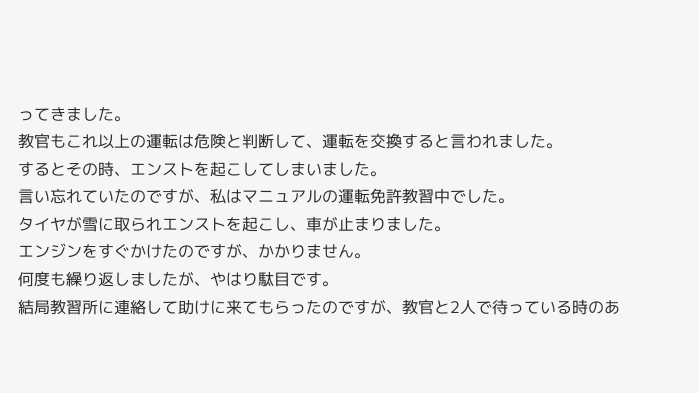ってきました。
教官もこれ以上の運転は危険と判断して、運転を交換すると言われました。
するとその時、エンストを起こしてしまいました。
言い忘れていたのですが、私はマニュアルの運転免許教習中でした。
タイヤが雪に取られエンストを起こし、車が止まりました。
エンジンをすぐかけたのですが、かかりません。
何度も繰り返しましたが、やはり駄目です。
結局教習所に連絡して助けに来てもらったのですが、教官と2人で待っている時のあ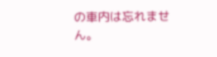の車内は忘れません。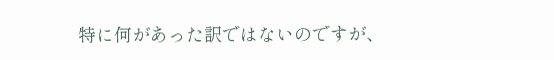特に何があった訳ではないのですが、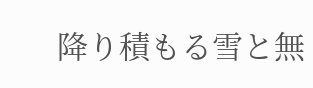降り積もる雪と無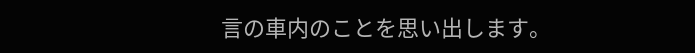言の車内のことを思い出します。